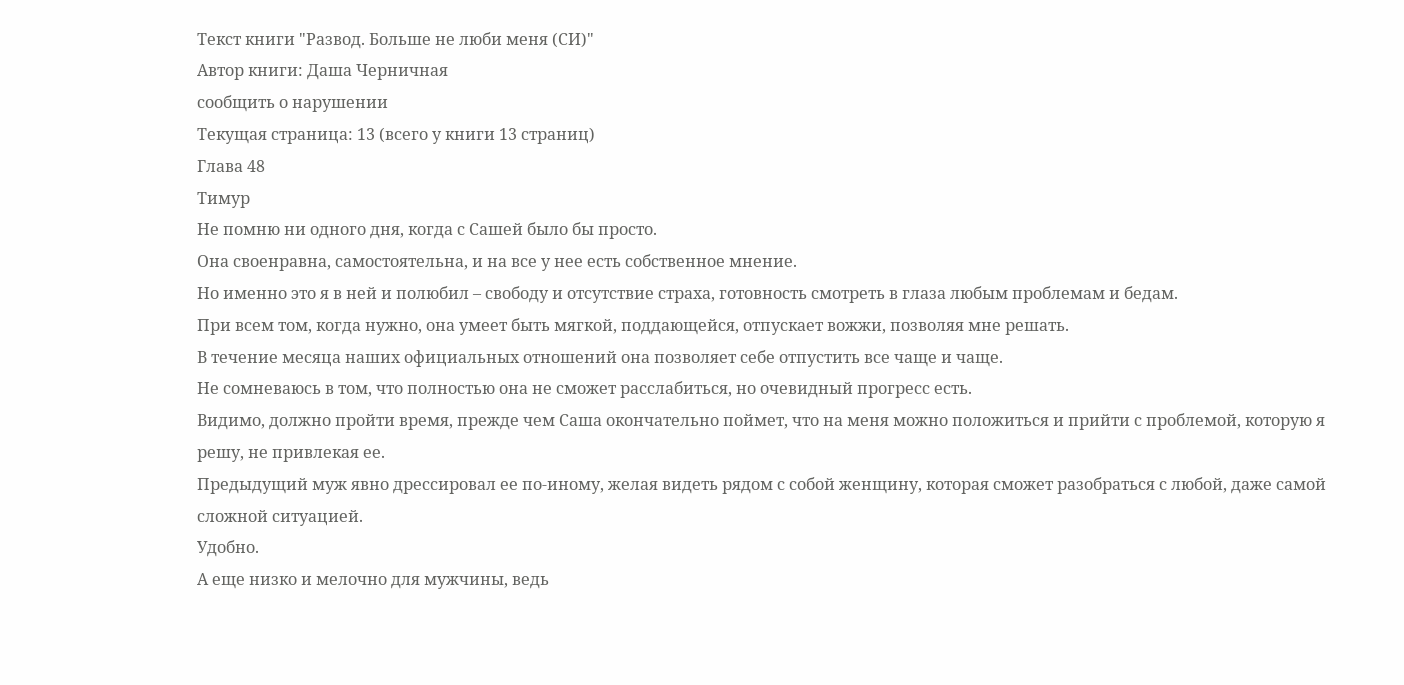Текст книги "Развод. Больше не люби меня (СИ)"
Автор книги: Даша Черничная
сообщить о нарушении
Текущая страница: 13 (всего у книги 13 страниц)
Глава 48
Тимур
Не помню ни одного дня, когда с Сашей было бы просто.
Она своенравна, самостоятельна, и на все у нее есть собственное мнение.
Но именно это я в ней и полюбил – свободу и отсутствие страха, готовность смотреть в глаза любым проблемам и бедам.
При всем том, когда нужно, она умеет быть мягкой, поддающейся, отпускает вожжи, позволяя мне решать.
В течение месяца наших официальных отношений она позволяет себе отпустить все чаще и чаще.
Не сомневаюсь в том, что полностью она не сможет расслабиться, но очевидный прогресс есть.
Видимо, должно пройти время, прежде чем Саша окончательно поймет, что на меня можно положиться и прийти с проблемой, которую я решу, не привлекая ее.
Предыдущий муж явно дрессировал ее по-иному, желая видеть рядом с собой женщину, которая сможет разобраться с любой, даже самой сложной ситуацией.
Удобно.
А еще низко и мелочно для мужчины, ведь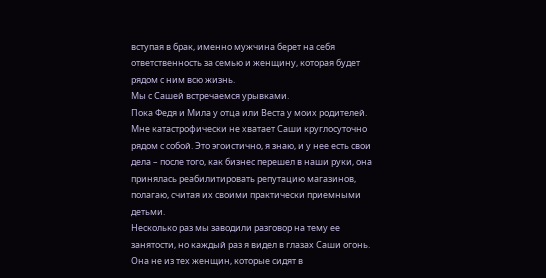вступая в брак, именно мужчина берет на себя ответственность за семью и женщину, которая будет рядом с ним всю жизнь.
Мы с Сашей встречаемся урывками.
Пока Федя и Мила у отца или Веста у моих родителей.
Мне катастрофически не хватает Саши круглосуточно рядом с собой. Это эгоистично, я знаю, и у нее есть свои дела – после того, как бизнес перешел в наши руки, она принялась реабилитировать репутацию магазинов, полагаю, считая их своими практически приемными детьми.
Несколько раз мы заводили разговор на тему ее занятости, но каждый раз я видел в глазах Саши огонь. Она не из тех женщин, которые сидят в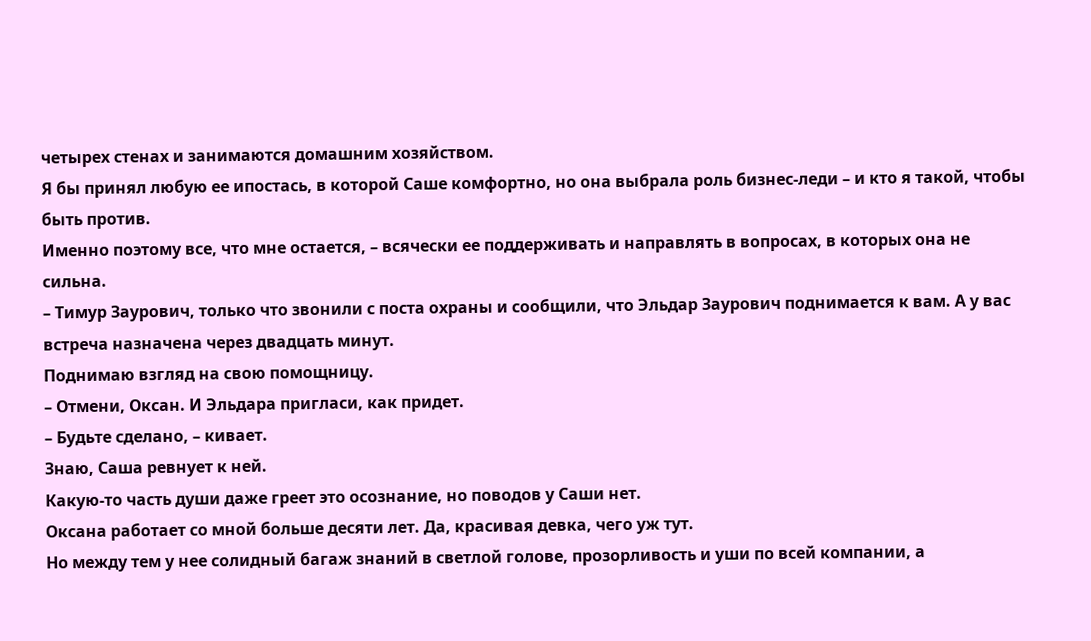четырех стенах и занимаются домашним хозяйством.
Я бы принял любую ее ипостась, в которой Саше комфортно, но она выбрала роль бизнес-леди – и кто я такой, чтобы быть против.
Именно поэтому все, что мне остается, – всячески ее поддерживать и направлять в вопросах, в которых она не сильна.
– Тимур Заурович, только что звонили с поста охраны и сообщили, что Эльдар Заурович поднимается к вам. А у вас встреча назначена через двадцать минут.
Поднимаю взгляд на свою помощницу.
– Отмени, Оксан. И Эльдара пригласи, как придет.
– Будьте сделано, – кивает.
Знаю, Саша ревнует к ней.
Какую-то часть души даже греет это осознание, но поводов у Саши нет.
Оксана работает со мной больше десяти лет. Да, красивая девка, чего уж тут.
Но между тем у нее солидный багаж знаний в светлой голове, прозорливость и уши по всей компании, а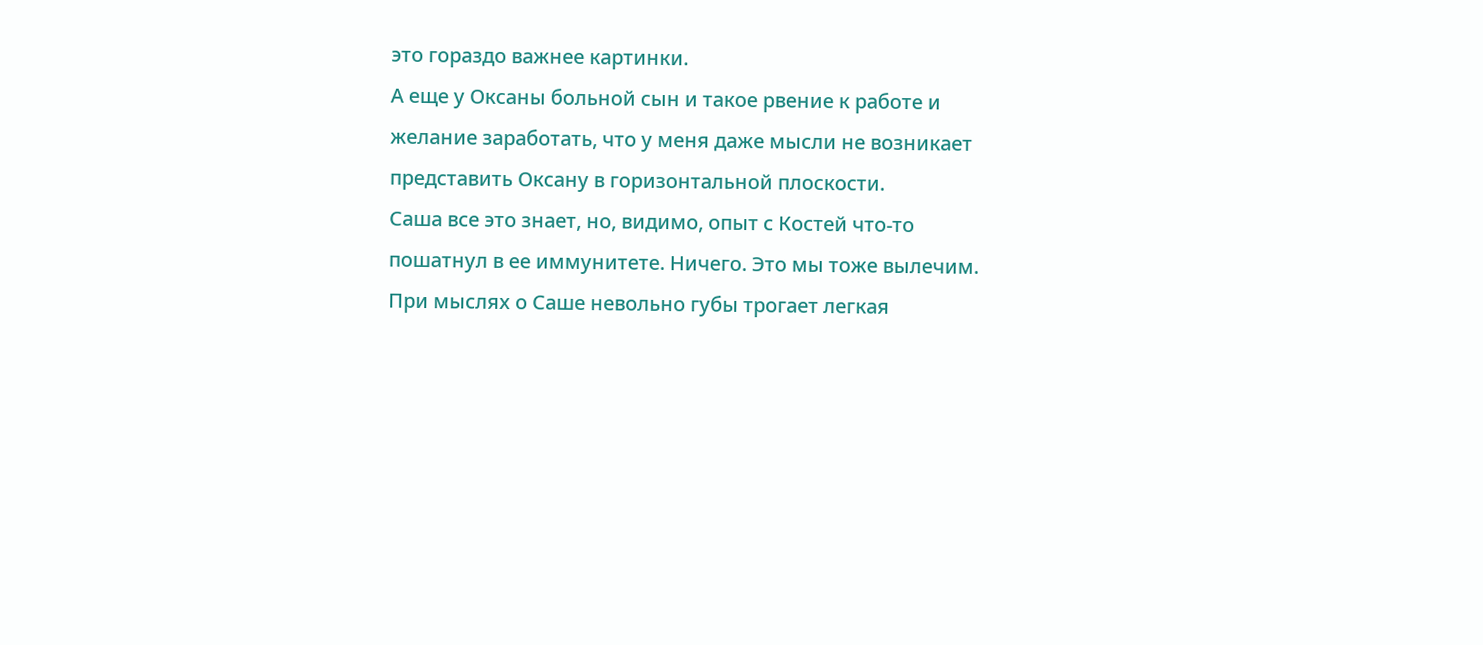это гораздо важнее картинки.
А еще у Оксаны больной сын и такое рвение к работе и желание заработать, что у меня даже мысли не возникает представить Оксану в горизонтальной плоскости.
Саша все это знает, но, видимо, опыт с Костей что-то пошатнул в ее иммунитете. Ничего. Это мы тоже вылечим.
При мыслях о Саше невольно губы трогает легкая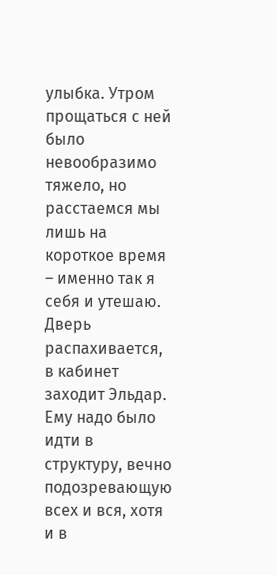улыбка. Утром прощаться с ней было невообразимо тяжело, но расстаемся мы лишь на короткое время – именно так я себя и утешаю.
Дверь распахивается, в кабинет заходит Эльдар.
Ему надо было идти в структуру, вечно подозревающую всех и вся, хотя и в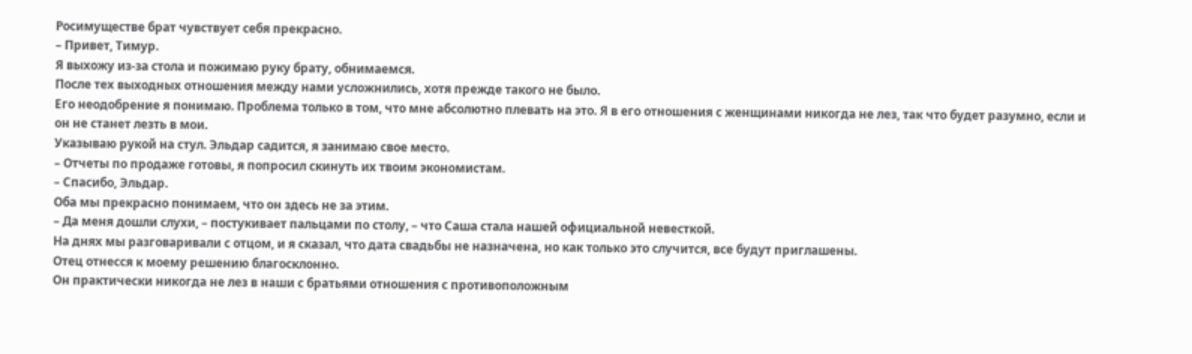Росимуществе брат чувствует себя прекрасно.
– Привет, Тимур.
Я выхожу из-за стола и пожимаю руку брату, обнимаемся.
После тех выходных отношения между нами усложнились, хотя прежде такого не было.
Его неодобрение я понимаю. Проблема только в том, что мне абсолютно плевать на это. Я в его отношения с женщинами никогда не лез, так что будет разумно, если и он не станет лезть в мои.
Указываю рукой на стул. Эльдар садится, я занимаю свое место.
– Отчеты по продаже готовы, я попросил скинуть их твоим экономистам.
– Спасибо, Эльдар.
Оба мы прекрасно понимаем, что он здесь не за этим.
– Да меня дошли слухи, – постукивает пальцами по столу, – что Саша стала нашей официальной невесткой.
На днях мы разговаривали с отцом, и я сказал, что дата свадьбы не назначена, но как только это случится, все будут приглашены.
Отец отнесся к моему решению благосклонно.
Он практически никогда не лез в наши с братьями отношения с противоположным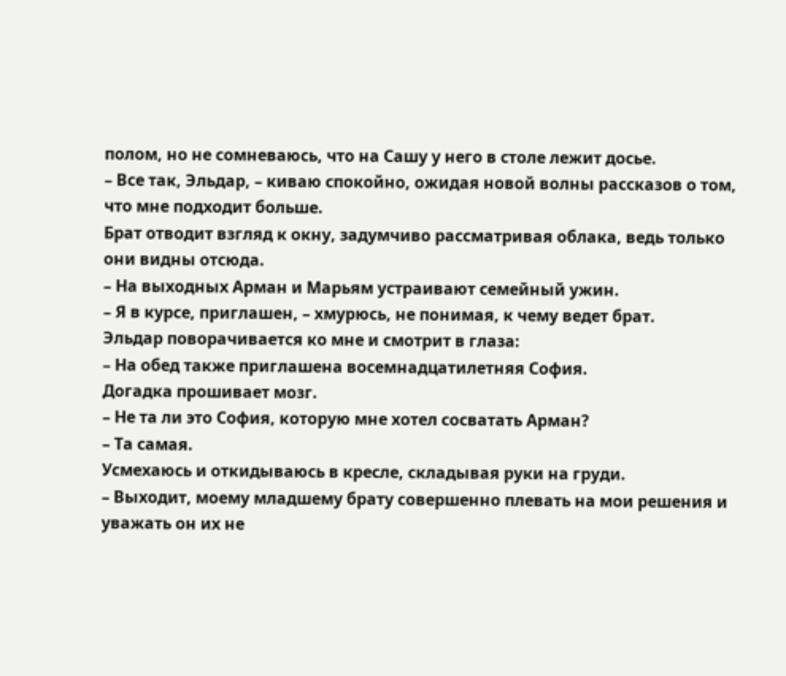полом, но не сомневаюсь, что на Сашу у него в столе лежит досье.
– Все так, Эльдар, – киваю спокойно, ожидая новой волны рассказов о том, что мне подходит больше.
Брат отводит взгляд к окну, задумчиво рассматривая облака, ведь только они видны отсюда.
– На выходных Арман и Марьям устраивают семейный ужин.
– Я в курсе, приглашен, – хмурюсь, не понимая, к чему ведет брат.
Эльдар поворачивается ко мне и смотрит в глаза:
– На обед также приглашена восемнадцатилетняя София.
Догадка прошивает мозг.
– Не та ли это София, которую мне хотел сосватать Арман?
– Та самая.
Усмехаюсь и откидываюсь в кресле, складывая руки на груди.
– Выходит, моему младшему брату совершенно плевать на мои решения и уважать он их не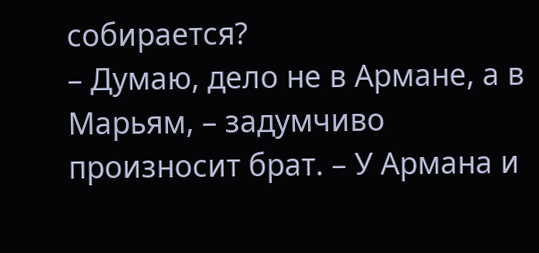собирается?
– Думаю, дело не в Армане, а в Марьям, – задумчиво произносит брат. – У Армана и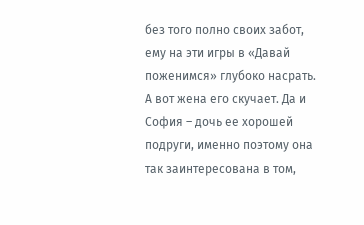без того полно своих забот, ему на эти игры в «Давай поженимся» глубоко насрать. А вот жена его скучает. Да и София – дочь ее хорошей подруги, именно поэтому она так заинтересована в том,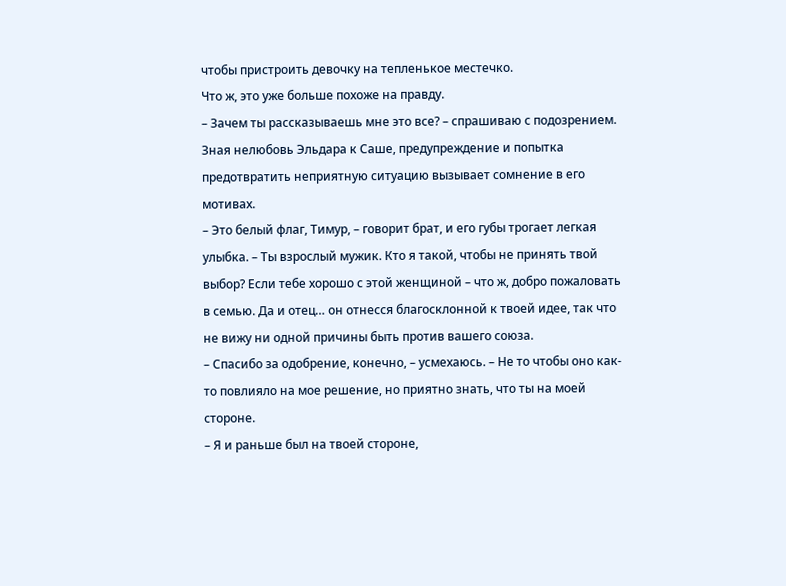чтобы пристроить девочку на тепленькое местечко.
Что ж, это уже больше похоже на правду.
– Зачем ты рассказываешь мне это все? – спрашиваю с подозрением.
Зная нелюбовь Эльдара к Саше, предупреждение и попытка предотвратить неприятную ситуацию вызывает сомнение в его мотивах.
– Это белый флаг, Тимур, – говорит брат, и его губы трогает легкая улыбка. – Ты взрослый мужик. Кто я такой, чтобы не принять твой выбор? Если тебе хорошо с этой женщиной – что ж, добро пожаловать в семью. Да и отец… он отнесся благосклонной к твоей идее, так что не вижу ни одной причины быть против вашего союза.
– Спасибо за одобрение, конечно, – усмехаюсь. – Не то чтобы оно как-то повлияло на мое решение, но приятно знать, что ты на моей стороне.
– Я и раньше был на твоей стороне,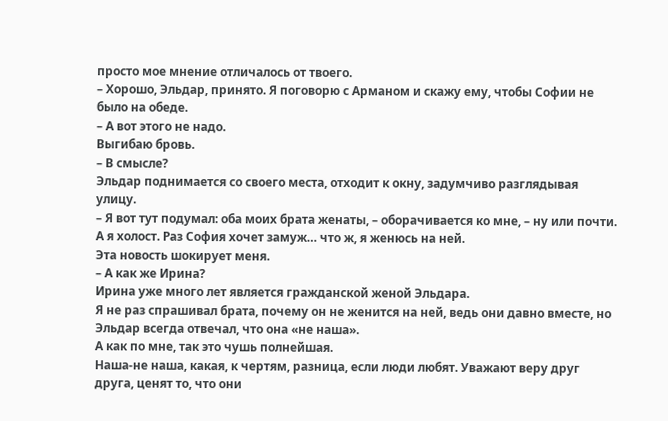просто мое мнение отличалось от твоего.
– Хорошо, Эльдар, принято. Я поговорю с Арманом и скажу ему, чтобы Софии не было на обеде.
– А вот этого не надо.
Выгибаю бровь.
– В смысле?
Эльдар поднимается со своего места, отходит к окну, задумчиво разглядывая улицу.
– Я вот тут подумал: оба моих брата женаты, – оборачивается ко мне, – ну или почти. А я холост. Раз София хочет замуж… что ж, я женюсь на ней.
Эта новость шокирует меня.
– А как же Ирина?
Ирина уже много лет является гражданской женой Эльдара.
Я не раз спрашивал брата, почему он не женится на ней, ведь они давно вместе, но Эльдар всегда отвечал, что она «не наша».
А как по мне, так это чушь полнейшая.
Наша-не наша, какая, к чертям, разница, если люди любят. Уважают веру друг друга, ценят то, что они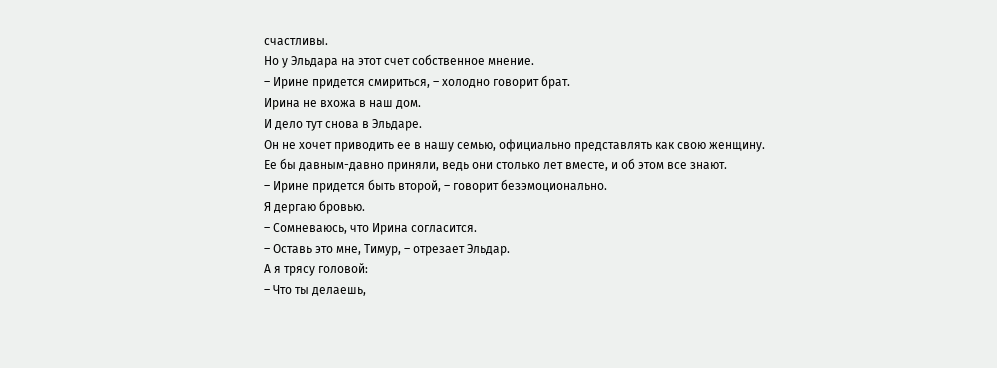счастливы.
Но у Эльдара на этот счет собственное мнение.
– Ирине придется смириться, – холодно говорит брат.
Ирина не вхожа в наш дом.
И дело тут снова в Эльдаре.
Он не хочет приводить ее в нашу семью, официально представлять как свою женщину.
Ее бы давным-давно приняли, ведь они столько лет вместе, и об этом все знают.
– Ирине придется быть второй, – говорит безэмоционально.
Я дергаю бровью.
– Сомневаюсь, что Ирина согласится.
– Оставь это мне, Тимур, – отрезает Эльдар.
А я трясу головой:
– Что ты делаешь,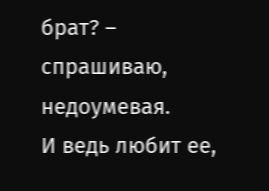брат? – спрашиваю, недоумевая.
И ведь любит ее,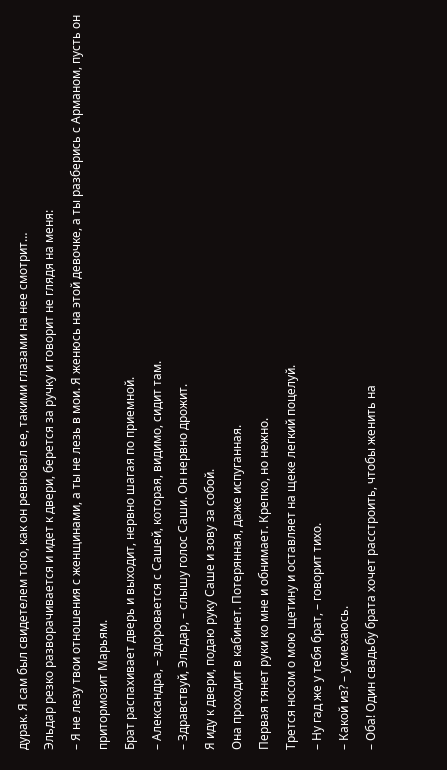дурак. Я сам был свидетелем того, как он ревновал ее, такими глазами на нее смотрит…
Эльдар резко разворачивается и идет к двери, берется за ручку и говорит не глядя на меня:
– Я не лезу твои отношения с женщинами, а ты не лезь в мои. Я женюсь на этой девочке, а ты разберись с Арманом, пусть он притормозит Марьям.
Брат распахивает дверь и выходит, нервно шагая по приемной.
– Александра, – здоровается с Сашей, которая, видимо, сидит там.
– Здравствуй, Эльдар, – слышу голос Саши. Он нервно дрожит.
Я иду к двери, подаю руку Саше и зову за собой.
Она проходит в кабинет. Потерянная, даже испуганная.
Первая тянет руки ко мне и обнимает. Крепко, но нежно.
Трется носом о мою щетину и оставляет на щеке легкий поцелуй.
– Ну гад же у тебя брат, – говорит тихо.
– Какой из? – усмехаюсь.
– Оба! Один свадьбу брата хочет расстроить, чтобы женить на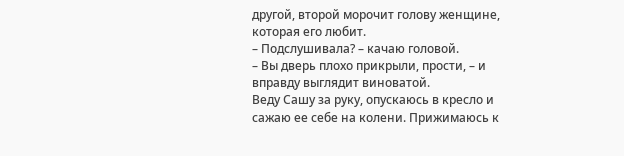другой, второй морочит голову женщине, которая его любит.
– Подслушивала? – качаю головой.
– Вы дверь плохо прикрыли, прости, – и вправду выглядит виноватой.
Веду Сашу за руку, опускаюсь в кресло и сажаю ее себе на колени. Прижимаюсь к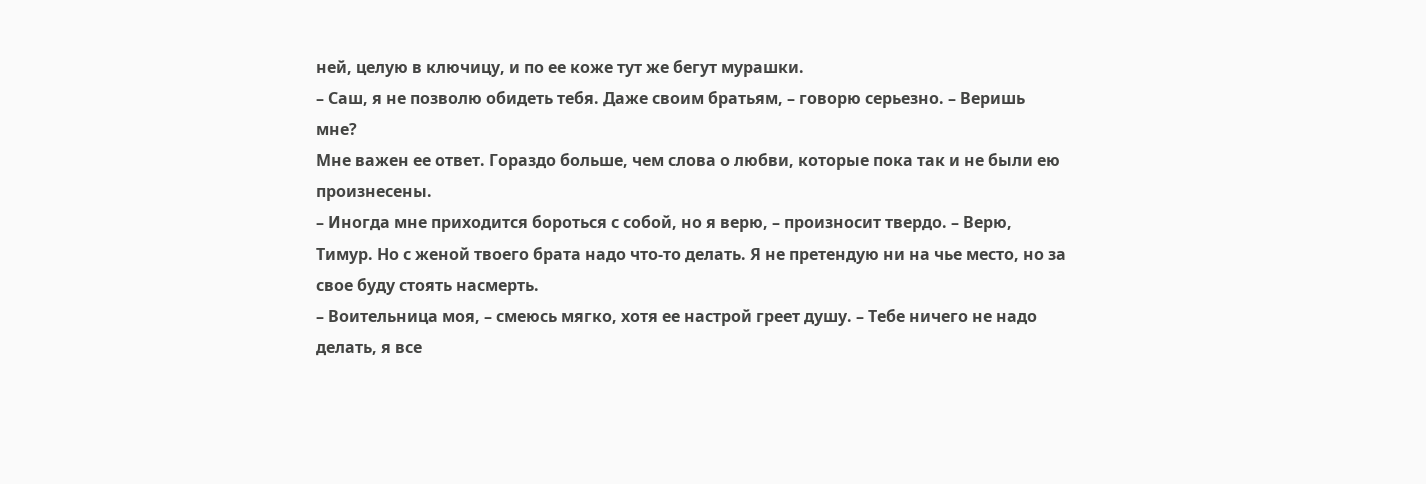ней, целую в ключицу, и по ее коже тут же бегут мурашки.
– Саш, я не позволю обидеть тебя. Даже своим братьям, – говорю серьезно. – Веришь мне?
Мне важен ее ответ. Гораздо больше, чем слова о любви, которые пока так и не были ею произнесены.
– Иногда мне приходится бороться с собой, но я верю, – произносит твердо. – Верю, Тимур. Но с женой твоего брата надо что-то делать. Я не претендую ни на чье место, но за свое буду стоять насмерть.
– Воительница моя, – смеюсь мягко, хотя ее настрой греет душу. – Тебе ничего не надо делать, я все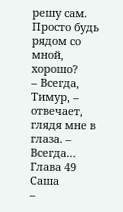решу сам. Просто будь рядом со мной, хорошо?
– Всегда, Тимур, – отвечает, глядя мне в глаза. – Всегда…
Глава 49
Саша
–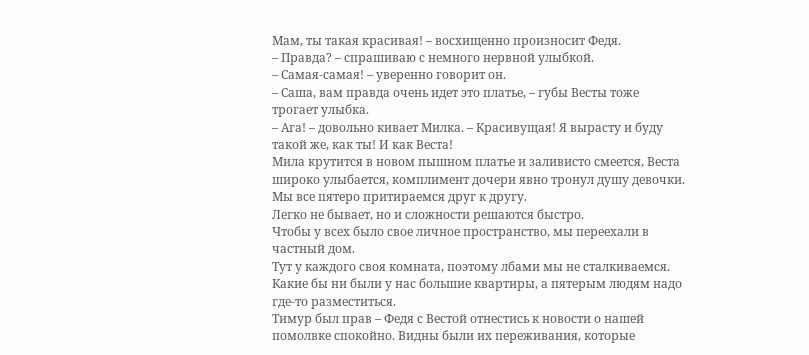Мам, ты такая красивая! – восхищенно произносит Федя.
– Правда? – спрашиваю с немного нервной улыбкой.
– Самая-самая! – уверенно говорит он.
– Саша, вам правда очень идет это платье, – губы Весты тоже трогает улыбка.
– Ага! – довольно кивает Милка. – Красивущая! Я вырасту и буду такой же, как ты! И как Веста!
Мила крутится в новом пышном платье и заливисто смеется, Веста широко улыбается, комплимент дочери явно тронул душу девочки.
Мы все пятеро притираемся друг к другу.
Легко не бывает, но и сложности решаются быстро.
Чтобы у всех было свое личное пространство, мы переехали в частный дом.
Тут у каждого своя комната, поэтому лбами мы не сталкиваемся. Какие бы ни были у нас большие квартиры, а пятерым людям надо где-то разместиться.
Тимур был прав – Федя с Вестой отнестись к новости о нашей помолвке спокойно. Видны были их переживания, которые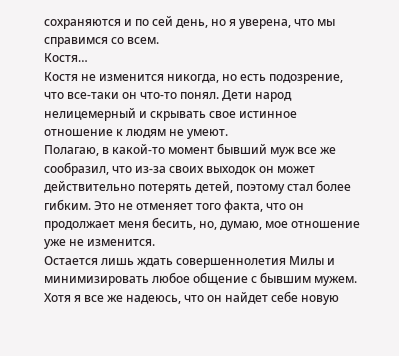сохраняются и по сей день, но я уверена, что мы справимся со всем.
Костя…
Костя не изменится никогда, но есть подозрение, что все-таки он что-то понял. Дети народ нелицемерный и скрывать свое истинное отношение к людям не умеют.
Полагаю, в какой-то момент бывший муж все же сообразил, что из-за своих выходок он может действительно потерять детей, поэтому стал более гибким. Это не отменяет того факта, что он продолжает меня бесить, но, думаю, мое отношение уже не изменится.
Остается лишь ждать совершеннолетия Милы и минимизировать любое общение с бывшим мужем. Хотя я все же надеюсь, что он найдет себе новую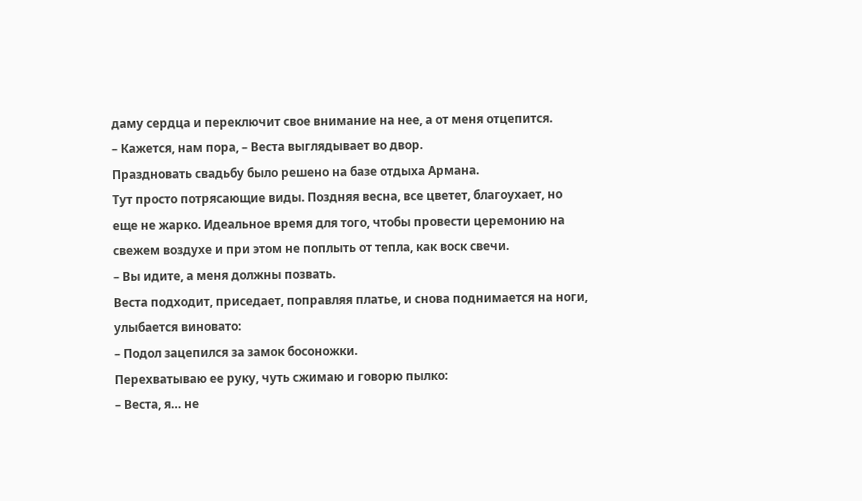даму сердца и переключит свое внимание на нее, а от меня отцепится.
– Кажется, нам пора, – Веста выглядывает во двор.
Праздновать свадьбу было решено на базе отдыха Армана.
Тут просто потрясающие виды. Поздняя весна, все цветет, благоухает, но еще не жарко. Идеальное время для того, чтобы провести церемонию на свежем воздухе и при этом не поплыть от тепла, как воск свечи.
– Вы идите, а меня должны позвать.
Веста подходит, приседает, поправляя платье, и снова поднимается на ноги, улыбается виновато:
– Подол зацепился за замок босоножки.
Перехватываю ее руку, чуть сжимаю и говорю пылко:
– Веста, я… не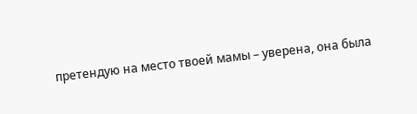претендую на место твоей мамы – уверена, она была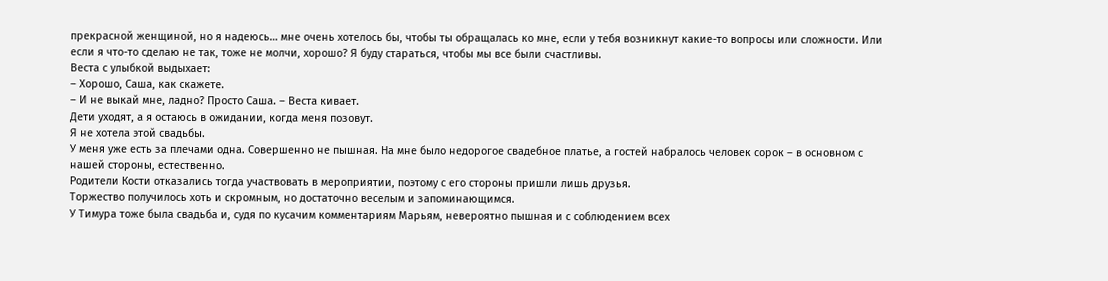прекрасной женщиной, но я надеюсь… мне очень хотелось бы, чтобы ты обращалась ко мне, если у тебя возникнут какие-то вопросы или сложности. Или если я что-то сделаю не так, тоже не молчи, хорошо? Я буду стараться, чтобы мы все были счастливы.
Веста с улыбкой выдыхает:
– Хорошо, Саша, как скажете.
– И не выкай мне, ладно? Просто Саша. – Веста кивает.
Дети уходят, а я остаюсь в ожидании, когда меня позовут.
Я не хотела этой свадьбы.
У меня уже есть за плечами одна. Совершенно не пышная. На мне было недорогое свадебное платье, а гостей набралось человек сорок – в основном с нашей стороны, естественно.
Родители Кости отказались тогда участвовать в мероприятии, поэтому с его стороны пришли лишь друзья.
Торжество получилось хоть и скромным, но достаточно веселым и запоминающимся.
У Тимура тоже была свадьба и, судя по кусачим комментариям Марьям, невероятно пышная и с соблюдением всех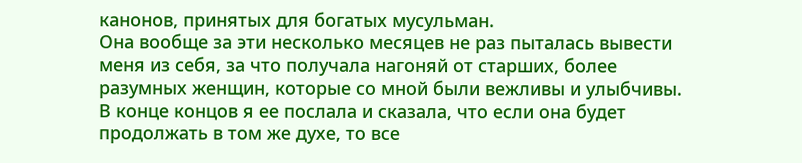канонов, принятых для богатых мусульман.
Она вообще за эти несколько месяцев не раз пыталась вывести меня из себя, за что получала нагоняй от старших, более разумных женщин, которые со мной были вежливы и улыбчивы.
В конце концов я ее послала и сказала, что если она будет продолжать в том же духе, то все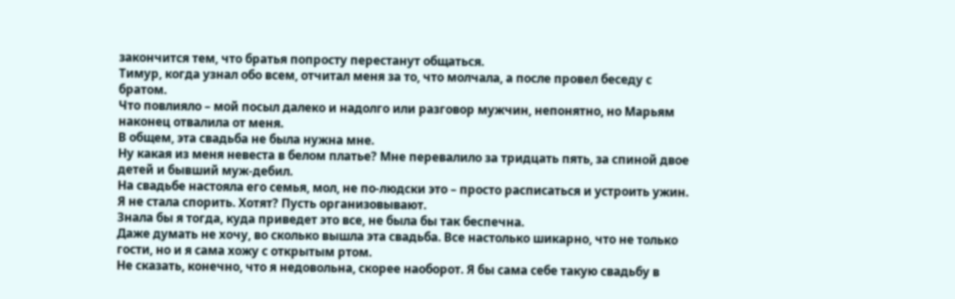закончится тем, что братья попросту перестанут общаться.
Тимур, когда узнал обо всем, отчитал меня за то, что молчала, а после провел беседу с братом.
Что повлияло – мой посыл далеко и надолго или разговор мужчин, непонятно, но Марьям наконец отвалила от меня.
В общем, эта свадьба не была нужна мне.
Ну какая из меня невеста в белом платье? Мне перевалило за тридцать пять, за спиной двое детей и бывший муж-дебил.
На свадьбе настояла его семья, мол, не по-людски это – просто расписаться и устроить ужин.
Я не стала спорить. Хотят? Пусть организовывают.
Знала бы я тогда, куда приведет это все, не была бы так беспечна.
Даже думать не хочу, во сколько вышла эта свадьба. Все настолько шикарно, что не только гости, но и я сама хожу с открытым ртом.
Не сказать, конечно, что я недовольна, скорее наоборот. Я бы сама себе такую свадьбу в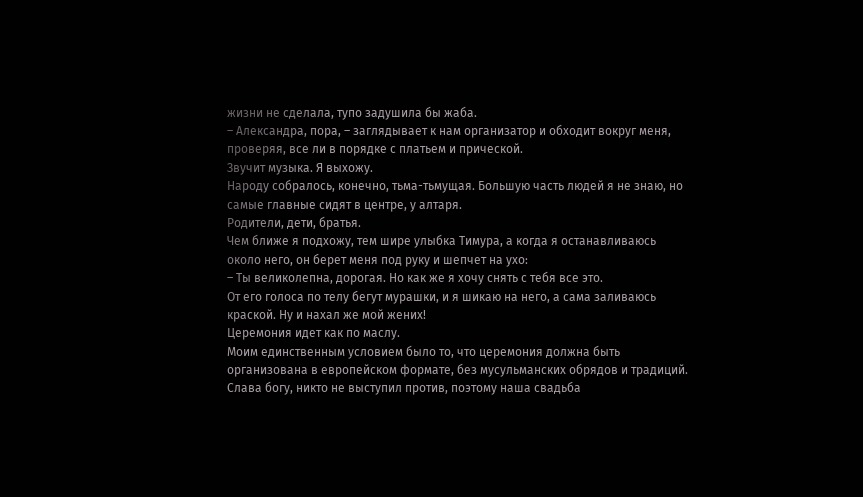жизни не сделала, тупо задушила бы жаба.
– Александра, пора, – заглядывает к нам организатор и обходит вокруг меня, проверяя, все ли в порядке с платьем и прической.
Звучит музыка. Я выхожу.
Народу собралось, конечно, тьма-тьмущая. Большую часть людей я не знаю, но самые главные сидят в центре, у алтаря.
Родители, дети, братья.
Чем ближе я подхожу, тем шире улыбка Тимура, а когда я останавливаюсь около него, он берет меня под руку и шепчет на ухо:
– Ты великолепна, дорогая. Но как же я хочу снять с тебя все это.
От его голоса по телу бегут мурашки, и я шикаю на него, а сама заливаюсь краской. Ну и нахал же мой жених!
Церемония идет как по маслу.
Моим единственным условием было то, что церемония должна быть организована в европейском формате, без мусульманских обрядов и традиций. Слава богу, никто не выступил против, поэтому наша свадьба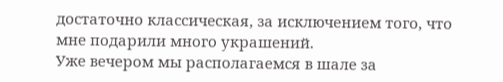достаточно классическая, за исключением того, что мне подарили много украшений.
Уже вечером мы располагаемся в шале за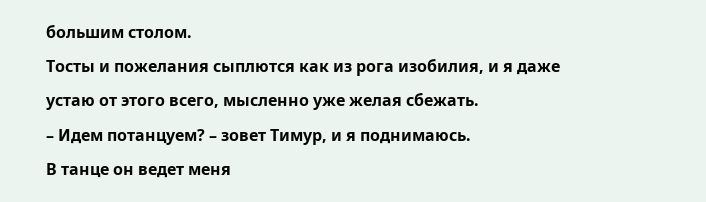большим столом.
Тосты и пожелания сыплются как из рога изобилия, и я даже устаю от этого всего, мысленно уже желая сбежать.
– Идем потанцуем? – зовет Тимур, и я поднимаюсь.
В танце он ведет меня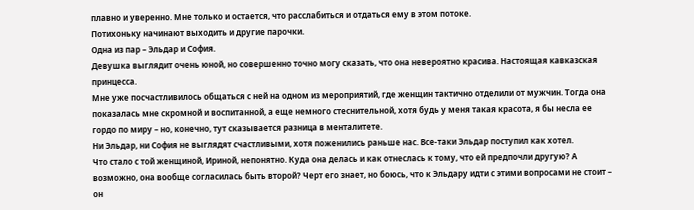плавно и уверенно. Мне только и остается, что расслабиться и отдаться ему в этом потоке.
Потихоньку начинают выходить и другие парочки.
Одна из пар – Эльдар и София.
Девушка выглядит очень юной, но совершенно точно могу сказать, что она невероятно красива. Настоящая кавказская принцесса.
Мне уже посчастливилось общаться с ней на одном из мероприятий, где женщин тактично отделили от мужчин. Тогда она показалась мне скромной и воспитанной, а еще немного стеснительной, хотя будь у меня такая красота, я бы несла ее гордо по миру – но, конечно, тут сказывается разница в менталитете.
Ни Эльдар, ни София не выглядят счастливыми, хотя поженились раньше нас. Все-таки Эльдар поступил как хотел.
Что стало с той женщиной, Ириной, непонятно. Куда она делась и как отнеслась к тому, что ей предпочли другую? А возможно, она вообще согласилась быть второй? Черт его знает, но боюсь, что к Эльдару идти с этими вопросами не стоит – он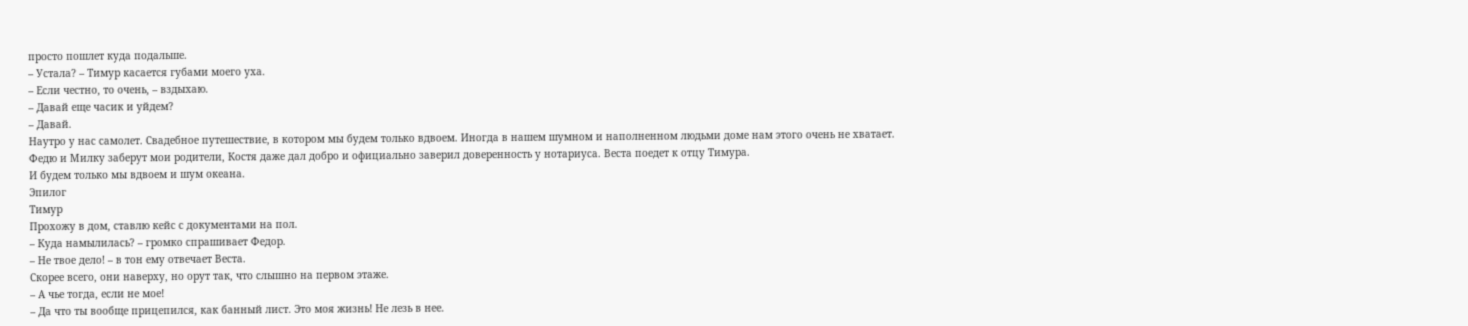просто пошлет куда подальше.
– Устала? – Тимур касается губами моего уха.
– Если честно, то очень, – вздыхаю.
– Давай еще часик и уйдем?
– Давай.
Наутро у нас самолет. Свадебное путешествие, в котором мы будем только вдвоем. Иногда в нашем шумном и наполненном людьми доме нам этого очень не хватает.
Федю и Милку заберут мои родители, Костя даже дал добро и официально заверил доверенность у нотариуса. Веста поедет к отцу Тимура.
И будем только мы вдвоем и шум океана.
Эпилог
Тимур
Прохожу в дом, ставлю кейс с документами на пол.
– Куда намылилась? – громко спрашивает Федор.
– Не твое дело! – в тон ему отвечает Веста.
Скорее всего, они наверху, но орут так, что слышно на первом этаже.
– А чье тогда, если не мое!
– Да что ты вообще прицепился, как банный лист. Это моя жизнь! Не лезь в нее.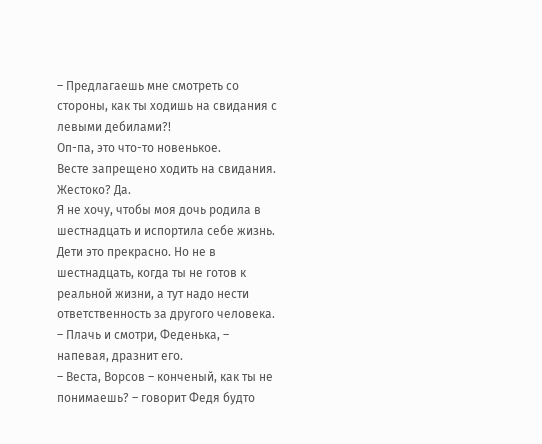– Предлагаешь мне смотреть со стороны, как ты ходишь на свидания с левыми дебилами?!
Оп-па, это что-то новенькое.
Весте запрещено ходить на свидания. Жестоко? Да.
Я не хочу, чтобы моя дочь родила в шестнадцать и испортила себе жизнь.
Дети это прекрасно. Но не в шестнадцать, когда ты не готов к реальной жизни, а тут надо нести ответственность за другого человека.
– Плачь и смотри, Феденька, – напевая, дразнит его.
– Веста, Ворсов – конченый, как ты не понимаешь? – говорит Федя будто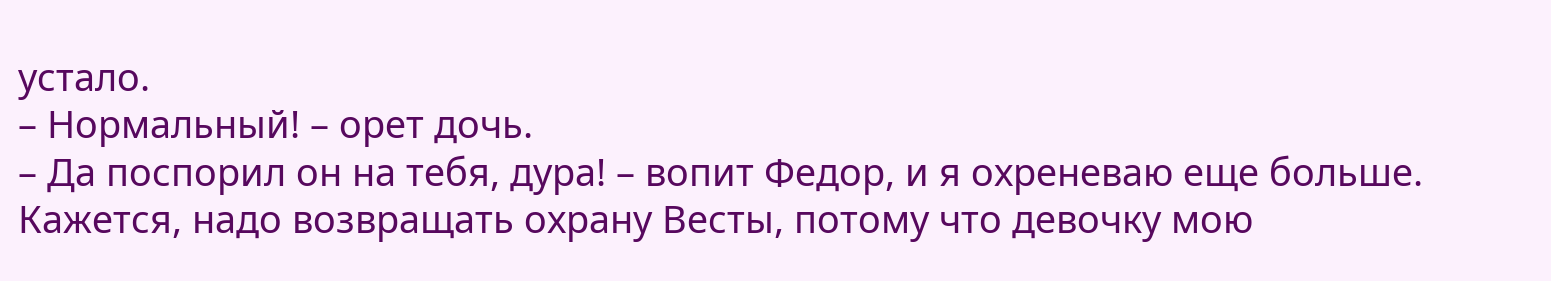устало.
– Нормальный! – орет дочь.
– Да поспорил он на тебя, дура! – вопит Федор, и я охреневаю еще больше.
Кажется, надо возвращать охрану Весты, потому что девочку мою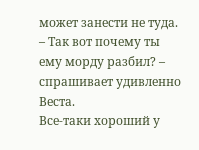может занести не туда.
– Так вот почему ты ему морду разбил? – спрашивает удивленно Веста.
Все-таки хороший у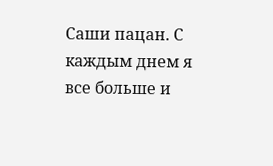Саши пацан. С каждым днем я все больше и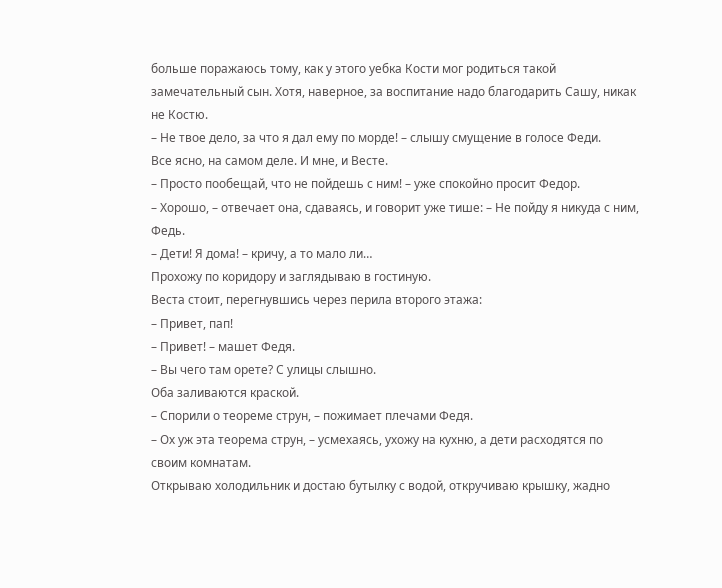больше поражаюсь тому, как у этого уебка Кости мог родиться такой замечательный сын. Хотя, наверное, за воспитание надо благодарить Сашу, никак не Костю.
– Не твое дело, за что я дал ему по морде! – слышу смущение в голосе Феди.
Все ясно, на самом деле. И мне, и Весте.
– Просто пообещай, что не пойдешь с ним! – уже спокойно просит Федор.
– Хорошо, – отвечает она, сдаваясь, и говорит уже тише: – Не пойду я никуда с ним, Федь.
– Дети! Я дома! – кричу, а то мало ли…
Прохожу по коридору и заглядываю в гостиную.
Веста стоит, перегнувшись через перила второго этажа:
– Привет, пап!
– Привет! – машет Федя.
– Вы чего там орете? С улицы слышно.
Оба заливаются краской.
– Спорили о теореме струн, – пожимает плечами Федя.
– Ох уж эта теорема струн, – усмехаясь, ухожу на кухню, а дети расходятся по своим комнатам.
Открываю холодильник и достаю бутылку с водой, откручиваю крышку, жадно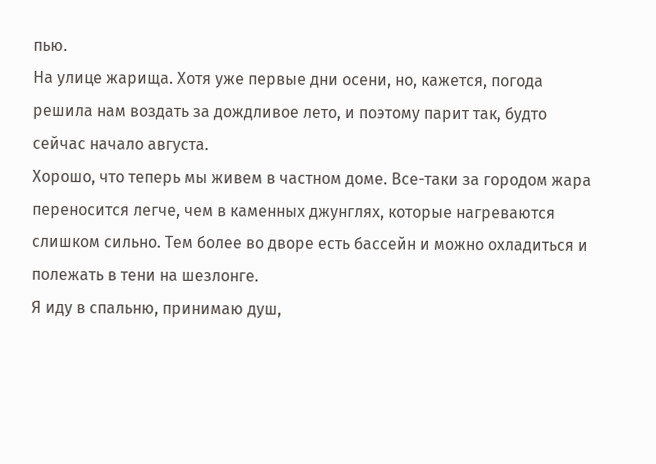пью.
На улице жарища. Хотя уже первые дни осени, но, кажется, погода решила нам воздать за дождливое лето, и поэтому парит так, будто сейчас начало августа.
Хорошо, что теперь мы живем в частном доме. Все-таки за городом жара переносится легче, чем в каменных джунглях, которые нагреваются слишком сильно. Тем более во дворе есть бассейн и можно охладиться и полежать в тени на шезлонге.
Я иду в спальню, принимаю душ,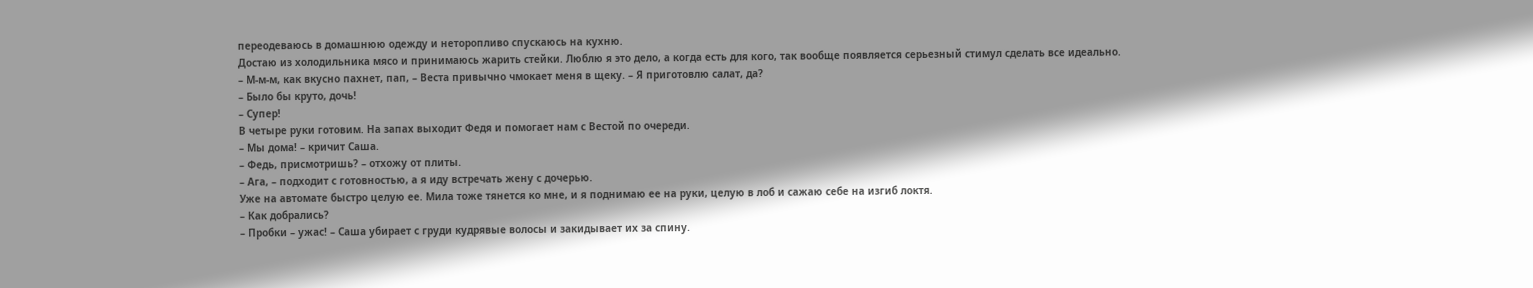переодеваюсь в домашнюю одежду и неторопливо спускаюсь на кухню.
Достаю из холодильника мясо и принимаюсь жарить стейки. Люблю я это дело, а когда есть для кого, так вообще появляется серьезный стимул сделать все идеально.
– М-м-м, как вкусно пахнет, пап, – Веста привычно чмокает меня в щеку. – Я приготовлю салат, да?
– Было бы круто, дочь!
– Супер!
В четыре руки готовим. На запах выходит Федя и помогает нам с Вестой по очереди.
– Мы дома! – кричит Саша.
– Федь, присмотришь? – отхожу от плиты.
– Ага, – подходит с готовностью, а я иду встречать жену с дочерью.
Уже на автомате быстро целую ее. Мила тоже тянется ко мне, и я поднимаю ее на руки, целую в лоб и сажаю себе на изгиб локтя.
– Как добрались?
– Пробки – ужас! – Саша убирает с груди кудрявые волосы и закидывает их за спину.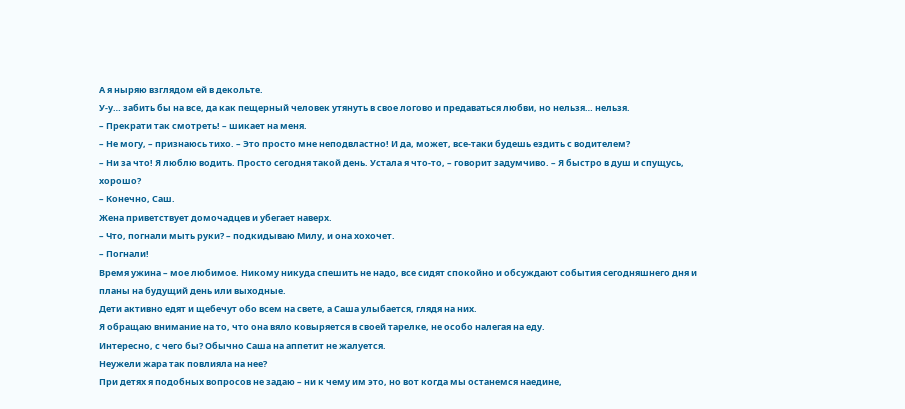А я ныряю взглядом ей в декольте.
У-у… забить бы на все, да как пещерный человек утянуть в свое логово и предаваться любви, но нельзя… нельзя.
– Прекрати так смотреть! – шикает на меня.
– Не могу, – признаюсь тихо. – Это просто мне неподвластно! И да, может, все-таки будешь ездить с водителем?
– Ни за что! Я люблю водить. Просто сегодня такой день. Устала я что-то, – говорит задумчиво. – Я быстро в душ и спущусь, хорошо?
– Конечно, Саш.
Жена приветствует домочадцев и убегает наверх.
– Что, погнали мыть руки? – подкидываю Милу, и она хохочет.
– Погнали!
Время ужина – мое любимое. Никому никуда спешить не надо, все сидят спокойно и обсуждают события сегодняшнего дня и планы на будущий день или выходные.
Дети активно едят и щебечут обо всем на свете, а Саша улыбается, глядя на них.
Я обращаю внимание на то, что она вяло ковыряется в своей тарелке, не особо налегая на еду.
Интересно, с чего бы? Обычно Саша на аппетит не жалуется.
Неужели жара так повлияла на нее?
При детях я подобных вопросов не задаю – ни к чему им это, но вот когда мы останемся наедине,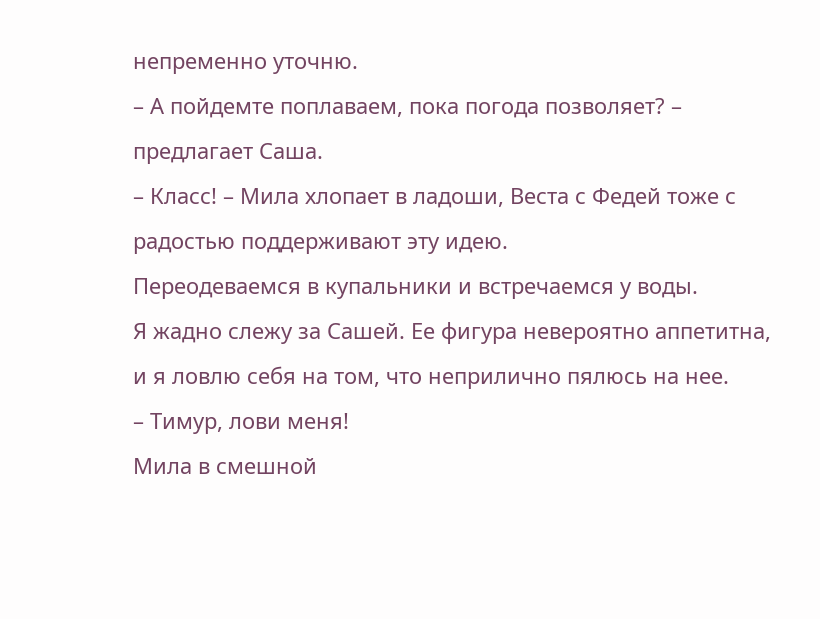непременно уточню.
– А пойдемте поплаваем, пока погода позволяет? – предлагает Саша.
– Класс! – Мила хлопает в ладоши, Веста с Федей тоже с радостью поддерживают эту идею.
Переодеваемся в купальники и встречаемся у воды.
Я жадно слежу за Сашей. Ее фигура невероятно аппетитна, и я ловлю себя на том, что неприлично пялюсь на нее.
– Тимур, лови меня!
Мила в смешной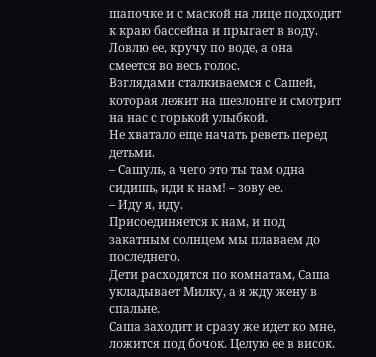шапочке и с маской на лице подходит к краю бассейна и прыгает в воду.
Ловлю ее, кручу по воде, а она смеется во весь голос.
Взглядами сталкиваемся с Сашей, которая лежит на шезлонге и смотрит на нас с горькой улыбкой.
Не хватало еще начать реветь перед детьми.
– Сашуль, а чего это ты там одна сидишь, иди к нам! – зову ее.
– Иду я, иду.
Присоединяется к нам, и под закатным солнцем мы плаваем до последнего.
Дети расходятся по комнатам, Саша укладывает Милку, а я жду жену в спальне.
Саша заходит и сразу же идет ко мне, ложится под бочок. Целую ее в висок.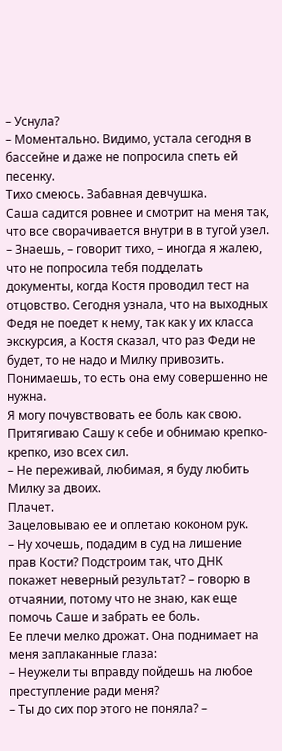– Уснула?
– Моментально. Видимо, устала сегодня в бассейне и даже не попросила спеть ей песенку.
Тихо смеюсь. Забавная девчушка.
Саша садится ровнее и смотрит на меня так, что все сворачивается внутри в в тугой узел.
– Знаешь, – говорит тихо, – иногда я жалею, что не попросила тебя подделать документы, когда Костя проводил тест на отцовство. Сегодня узнала, что на выходных Федя не поедет к нему, так как у их класса экскурсия, а Костя сказал, что раз Феди не будет, то не надо и Милку привозить. Понимаешь, то есть она ему совершенно не нужна.
Я могу почувствовать ее боль как свою.
Притягиваю Сашу к себе и обнимаю крепко-крепко, изо всех сил.
– Не переживай, любимая, я буду любить Милку за двоих.
Плачет.
Зацеловываю ее и оплетаю коконом рук.
– Ну хочешь, подадим в суд на лишение прав Кости? Подстроим так, что ДНК покажет неверный результат? – говорю в отчаянии, потому что не знаю, как еще помочь Саше и забрать ее боль.
Ее плечи мелко дрожат. Она поднимает на меня заплаканные глаза:
– Неужели ты вправду пойдешь на любое преступление ради меня?
– Ты до сих пор этого не поняла? –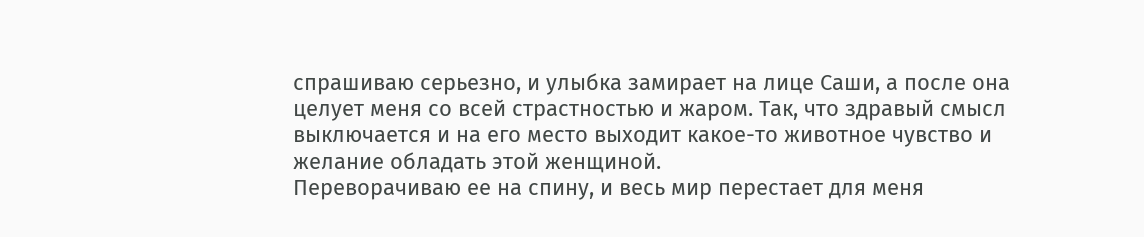спрашиваю серьезно, и улыбка замирает на лице Саши, а после она целует меня со всей страстностью и жаром. Так, что здравый смысл выключается и на его место выходит какое-то животное чувство и желание обладать этой женщиной.
Переворачиваю ее на спину, и весь мир перестает для меня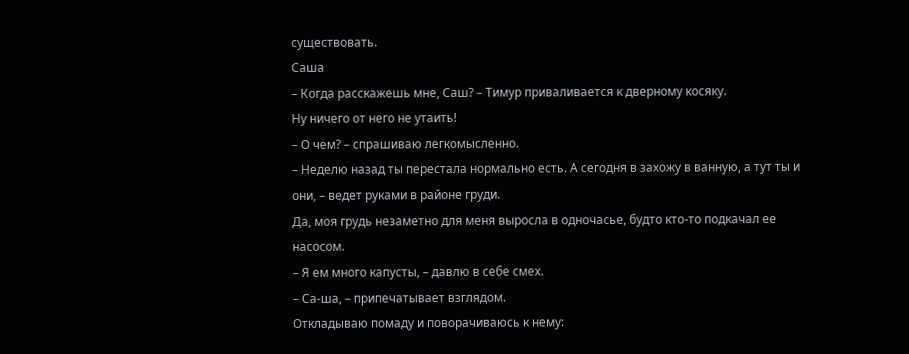существовать.
Саша
– Когда расскажешь мне, Саш? – Тимур приваливается к дверному косяку.
Ну ничего от него не утаить!
– О чем? – спрашиваю легкомысленно.
– Неделю назад ты перестала нормально есть. А сегодня в захожу в ванную, а тут ты и они, – ведет руками в районе груди.
Да, моя грудь незаметно для меня выросла в одночасье, будто кто-то подкачал ее насосом.
– Я ем много капусты, – давлю в себе смех.
– Са-ша, – припечатывает взглядом.
Откладываю помаду и поворачиваюсь к нему: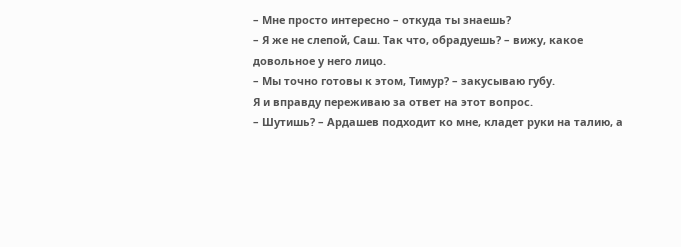– Мне просто интересно – откуда ты знаешь?
– Я же не слепой, Саш. Так что, обрадуешь? – вижу, какое довольное у него лицо.
– Мы точно готовы к этом, Тимур? – закусываю губу.
Я и вправду переживаю за ответ на этот вопрос.
– Шутишь? – Ардашев подходит ко мне, кладет руки на талию, а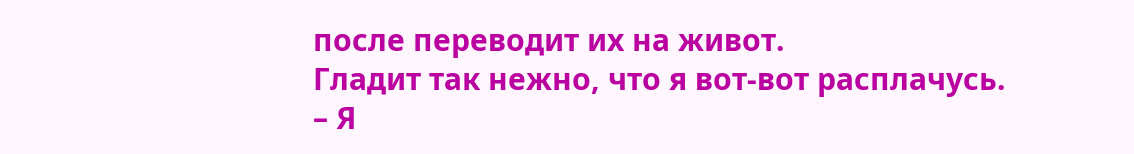после переводит их на живот.
Гладит так нежно, что я вот-вот расплачусь.
– Я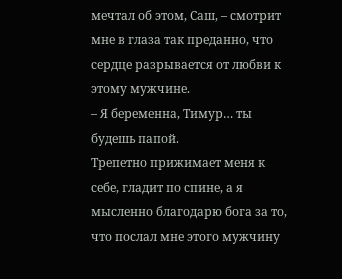мечтал об этом, Саш, – смотрит мне в глаза так преданно, что сердце разрывается от любви к этому мужчине.
– Я беременна, Тимур… ты будешь папой.
Трепетно прижимает меня к себе, гладит по спине, а я мысленно благодарю бога за то, что послал мне этого мужчину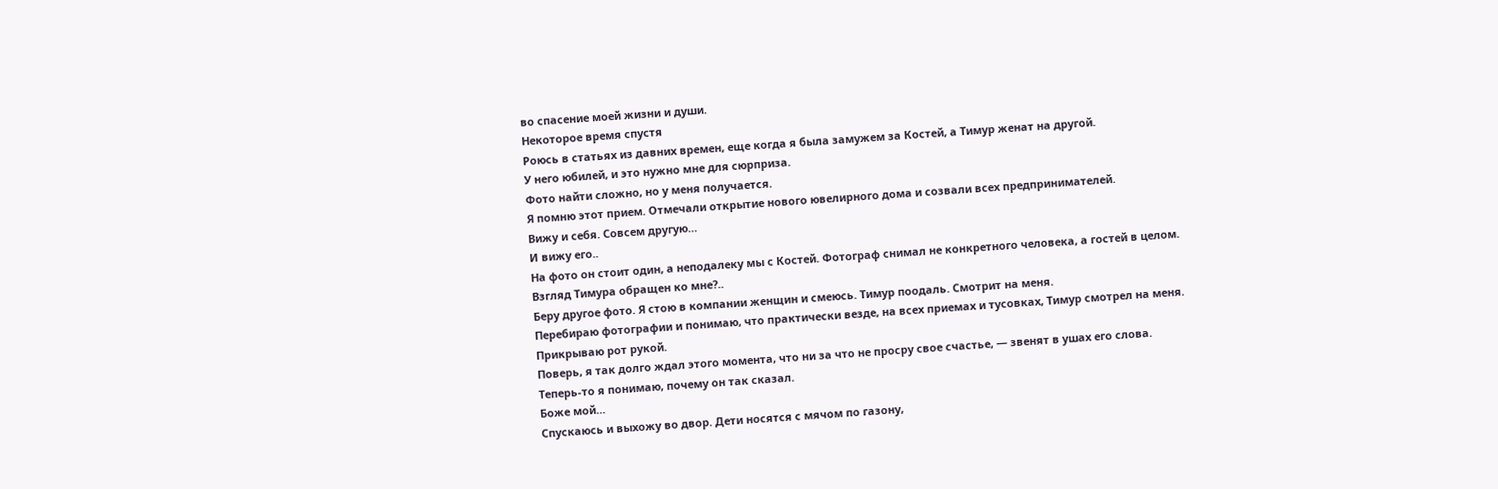во спасение моей жизни и души.
Некоторое время спустя
Роюсь в статьях из давних времен, еще когда я была замужем за Костей, а Тимур женат на другой.
У него юбилей, и это нужно мне для сюрприза.
Фото найти сложно, но у меня получается.
Я помню этот прием. Отмечали открытие нового ювелирного дома и созвали всех предпринимателей.
Вижу и себя. Совсем другую…
И вижу его..
На фото он стоит один, а неподалеку мы с Костей. Фотограф снимал не конкретного человека, а гостей в целом.
Взгляд Тимура обращен ко мне?..
Беру другое фото. Я стою в компании женщин и смеюсь. Тимур поодаль. Смотрит на меня.
Перебираю фотографии и понимаю, что практически везде, на всех приемах и тусовках, Тимур смотрел на меня.
Прикрываю рот рукой.
Поверь, я так долго ждал этого момента, что ни за что не просру свое счастье, — звенят в ушах его слова.
Теперь-то я понимаю, почему он так сказал.
Боже мой…
Спускаюсь и выхожу во двор. Дети носятся с мячом по газону,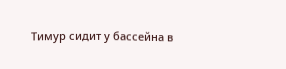Тимур сидит у бассейна в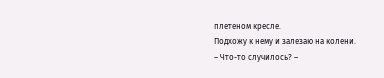плетеном кресле.
Подхожу к нему и залезаю на колени.
– Что-то случилось? –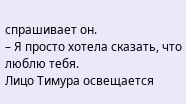спрашивает он.
– Я просто хотела сказать, что люблю тебя.
Лицо Тимура освещается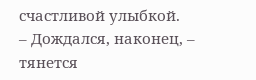счастливой улыбкой.
– Дождался, наконец, – тянется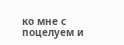ко мне с поцелуем и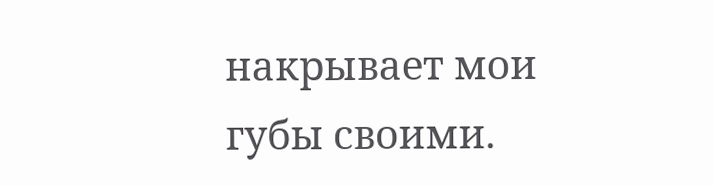накрывает мои губы своими.